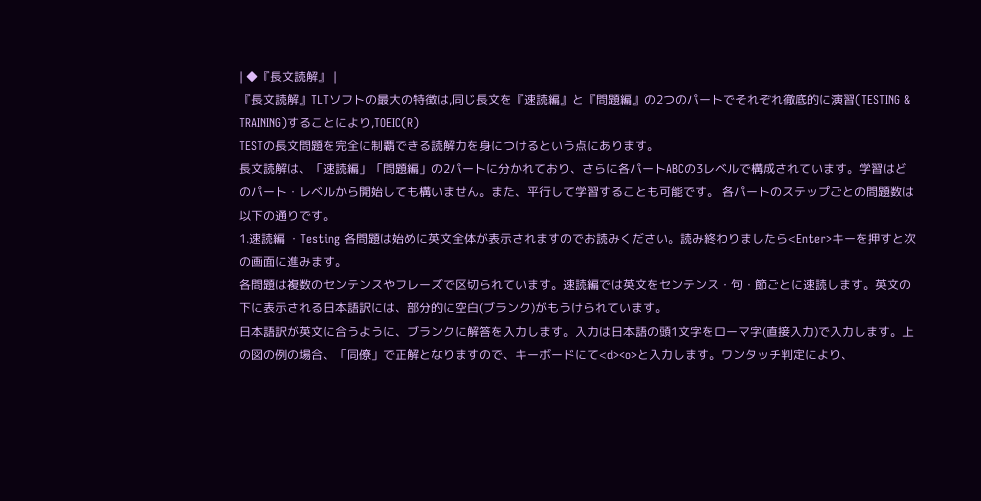| ◆『長文読解』 |
『長文読解』TLTソフトの最大の特徴は,同じ長文を『速読編』と『問題編』の2つのパートでそれぞれ徹底的に演習(TESTING & TRAINING)することにより,TOEIC(R)
TESTの長文問題を完全に制覇できる読解力を身につけるという点にあります。
長文読解は、「速読編」「問題編」の2パートに分かれており、さらに各パートABCの3レベルで構成されています。学習はどのパート・レベルから開始しても構いません。また、平行して学習することも可能です。 各パートのステップごとの問題数は以下の通りです。
1.速読編 ・Testing 各問題は始めに英文全体が表示されますのでお読みください。読み終わりましたら<Enter>キーを押すと次の画面に進みます。
各問題は複数のセンテンスやフレーズで区切られています。速読編では英文をセンテンス・句・節ごとに速読します。英文の下に表示される日本語訳には、部分的に空白(ブランク)がもうけられています。
日本語訳が英文に合うように、ブランクに解答を入力します。入力は日本語の頭1文字をローマ字(直接入力)で入力します。上の図の例の場合、「同僚」で正解となりますので、キーボードにて<d><o>と入力します。ワンタッチ判定により、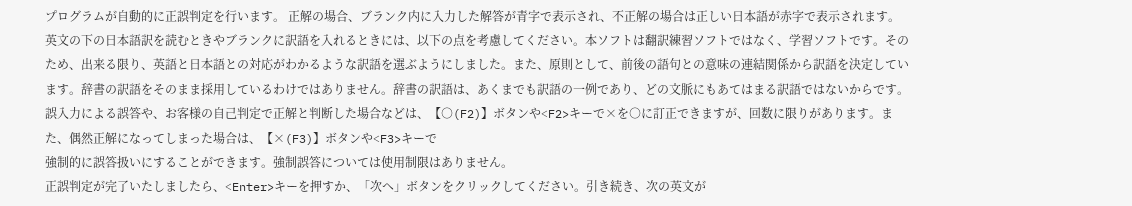プログラムが自動的に正誤判定を行います。 正解の場合、ブランク内に入力した解答が青字で表示され、不正解の場合は正しい日本語が赤字で表示されます。
英文の下の日本語訳を読むときやブランクに訳語を入れるときには、以下の点を考慮してください。本ソフトは翻訳練習ソフトではなく、学習ソフトです。そのため、出来る限り、英語と日本語との対応がわかるような訳語を選ぶようにしました。また、原則として、前後の語句との意味の連結関係から訳語を決定しています。辞書の訳語をそのまま採用しているわけではありません。辞書の訳語は、あくまでも訳語の一例であり、どの文脈にもあてはまる訳語ではないからです。 誤入力による誤答や、お客様の自己判定で正解と判断した場合などは、【○(F2)】ボタンや<F2>キーで×を○に訂正できますが、回数に限りがあります。また、偶然正解になってしまった場合は、【×(F3)】ボタンや<F3>キーで
強制的に誤答扱いにすることができます。強制誤答については使用制限はありません。
正誤判定が完了いたしましたら、<Enter>キーを押すか、「次へ」ボタンをクリックしてください。引き続き、次の英文が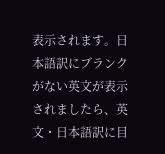表示されます。日本語訳にブランクがない英文が表示されましたら、英文・日本語訳に目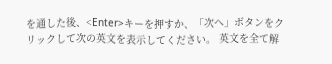を通した後、<Enter>キーを押すか、「次へ」ボタンをクリックして次の英文を表示してください。 英文を全て解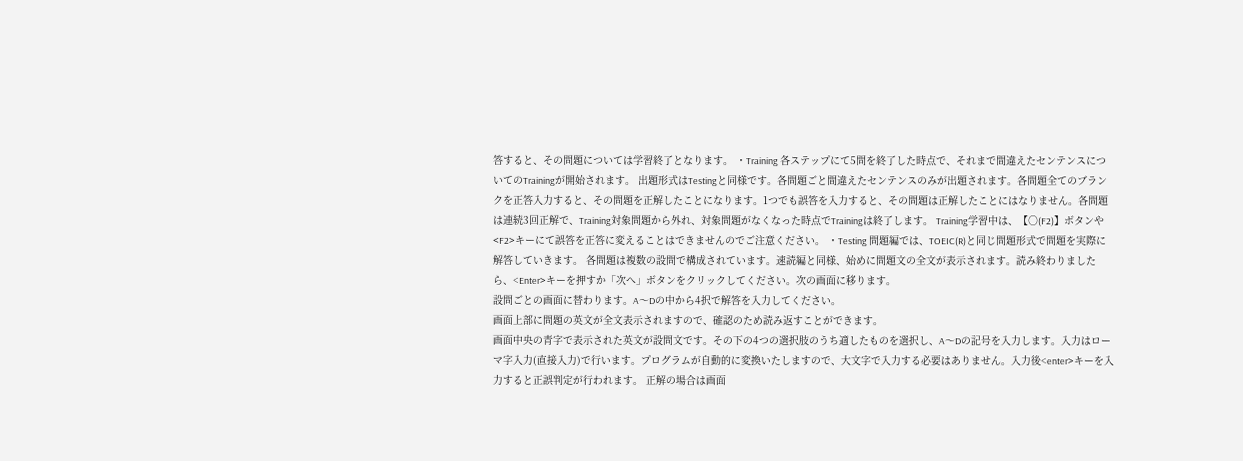答すると、その問題については学習終了となります。 ・Training 各ステップにて5問を終了した時点で、それまで間違えたセンテンスについてのTrainingが開始されます。 出題形式はTestingと同様です。各問題ごと間違えたセンテンスのみが出題されます。各問題全てのブランクを正答入力すると、その問題を正解したことになります。1つでも誤答を入力すると、その問題は正解したことにはなりません。各問題は連続3回正解で、Training対象問題から外れ、対象問題がなくなった時点でTrainingは終了します。 Training学習中は、【○(F2)】ボタンや<F2>キーにて誤答を正答に変えることはできませんのでご注意ください。 ・Testing 問題編では、TOEIC(R)と同じ問題形式で問題を実際に解答していきます。 各問題は複数の設問で構成されています。速読編と同様、始めに問題文の全文が表示されます。読み終わりましたら、<Enter>キーを押すか「次へ」ボタンをクリックしてください。次の画面に移ります。
設問ごとの画面に替わります。A〜Dの中から4択で解答を入力してください。
画面上部に問題の英文が全文表示されますので、確認のため読み返すことができます。
画面中央の青字で表示された英文が設問文です。その下の4つの選択肢のうち適したものを選択し、A〜Dの記号を入力します。入力はローマ字入力(直接入力)で行います。プログラムが自動的に変換いたしますので、大文字で入力する必要はありません。入力後<enter>キーを入力すると正誤判定が行われます。 正解の場合は画面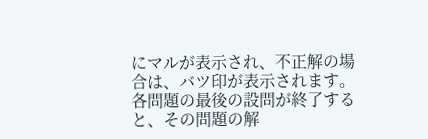にマルが表示され、不正解の場合は、バツ印が表示されます。
各問題の最後の設問が終了すると、その問題の解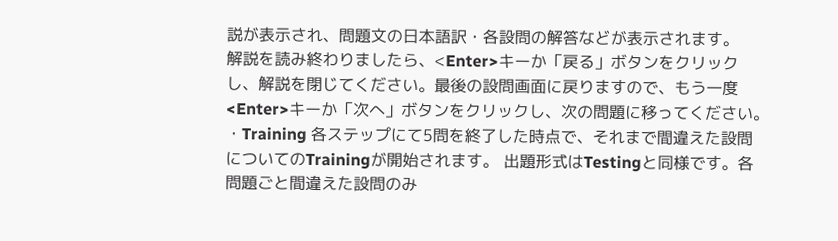説が表示され、問題文の日本語訳・各設問の解答などが表示されます。
解説を読み終わりましたら、<Enter>キーか「戻る」ボタンをクリックし、解説を閉じてください。最後の設問画面に戻りますので、もう一度<Enter>キーか「次へ」ボタンをクリックし、次の問題に移ってください。 ・Training 各ステップにて5問を終了した時点で、それまで間違えた設問についてのTrainingが開始されます。 出題形式はTestingと同様です。各問題ごと間違えた設問のみ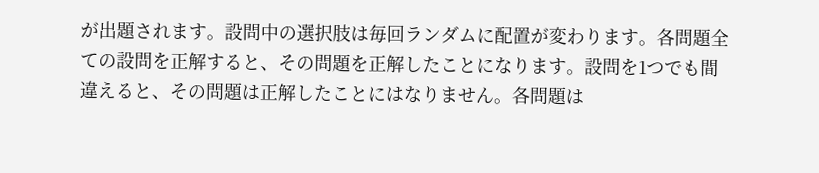が出題されます。設問中の選択肢は毎回ランダムに配置が変わります。各問題全ての設問を正解すると、その問題を正解したことになります。設問を1つでも間違えると、その問題は正解したことにはなりません。各問題は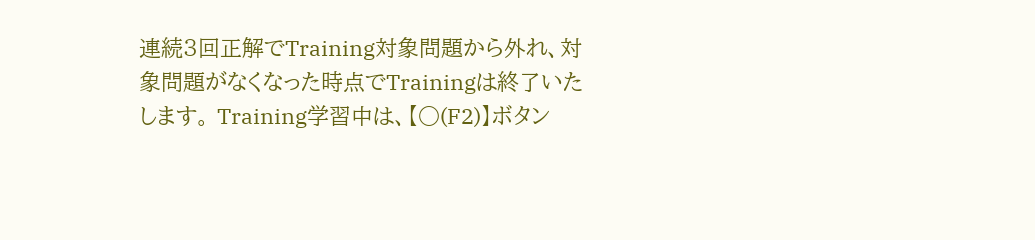連続3回正解でTraining対象問題から外れ、対象問題がなくなった時点でTrainingは終了いたします。 Training学習中は、【○(F2)】ボタン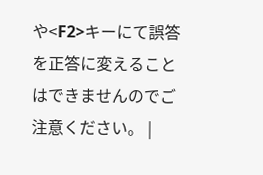や<F2>キーにて誤答を正答に変えることはできませんのでご注意ください。 |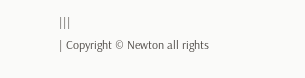|||
| Copyright © Newton all rights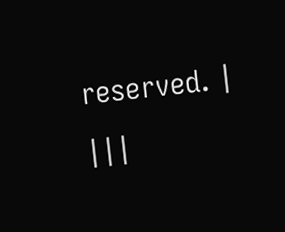reserved. | |||